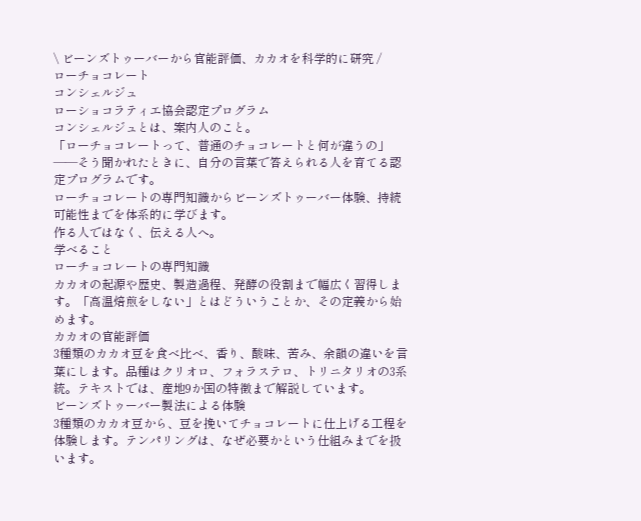\ ビーンズトゥーバーから官能評価、カカオを科学的に研究 /
ローチョコレート
コンシェルジュ
ローショコラティエ協会認定プログラム
コンシェルジュとは、案内人のこと。
「ローチョコレートって、普通のチョコレートと何が違うの」——そう聞かれたときに、自分の言葉で答えられる人を育てる認定プログラムです。
ローチョコレートの専門知識からビーンズトゥーバー体験、持続可能性までを体系的に学びます。
作る人ではなく、伝える人へ。
学べること
ローチョコレートの専門知識
カカオの起源や歴史、製造過程、発酵の役割まで幅広く習得します。「高温焙煎をしない」とはどういうことか、その定義から始めます。
カカオの官能評価
3種類のカカオ豆を食べ比べ、香り、酸味、苦み、余韻の違いを言葉にします。品種はクリオロ、フォラステロ、トリニタリオの3系統。テキストでは、産地9か国の特徴まで解説しています。
ビーンズトゥーバー製法による体験
3種類のカカオ豆から、豆を挽いてチョコレートに仕上げる工程を体験します。テンパリングは、なぜ必要かという仕組みまでを扱います。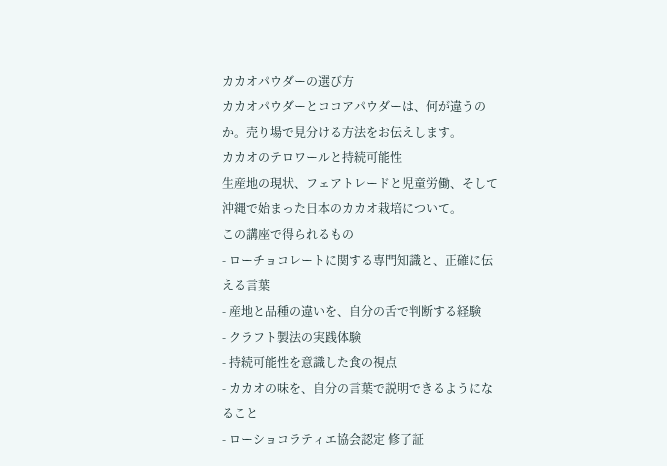カカオパウダーの選び方
カカオパウダーとココアパウダーは、何が違うのか。売り場で見分ける方法をお伝えします。
カカオのテロワールと持続可能性
生産地の現状、フェアトレードと児童労働、そして沖縄で始まった日本のカカオ栽培について。
この講座で得られるもの
- ローチョコレートに関する専門知識と、正確に伝える言葉
- 産地と品種の違いを、自分の舌で判断する経験
- クラフト製法の実践体験
- 持続可能性を意識した食の視点
- カカオの味を、自分の言葉で説明できるようになること
- ローショコラティエ協会認定 修了証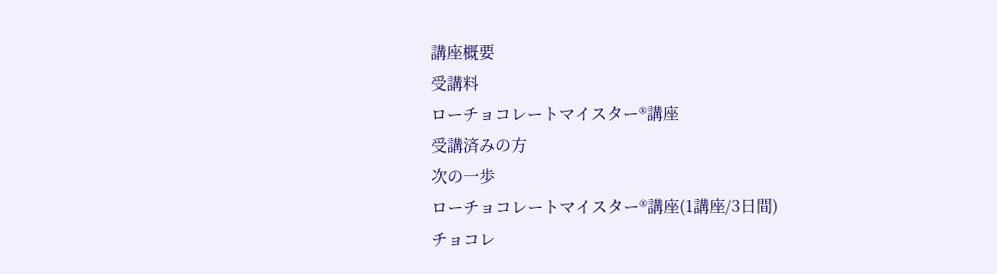講座概要
受講料
ローチョコレートマイスター®講座
受講済みの方
次の一歩
ローチョコレートマイスター®講座(1講座/3日間)
チョコレ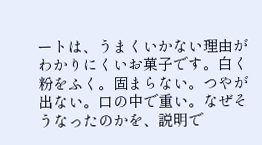ートは、うまくいかない理由がわかりにくいお菓子です。白く粉をふく。固まらない。つやが出ない。口の中で重い。なぜそうなったのかを、説明で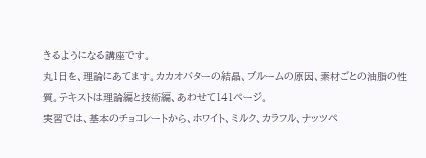きるようになる講座です。
丸1日を、理論にあてます。カカオバターの結晶、ブルームの原因、素材ごとの油脂の性質。テキストは理論編と技術編、あわせて141ページ。
実習では、基本のチョコレートから、ホワイト、ミルク、カラフル、ナッツペ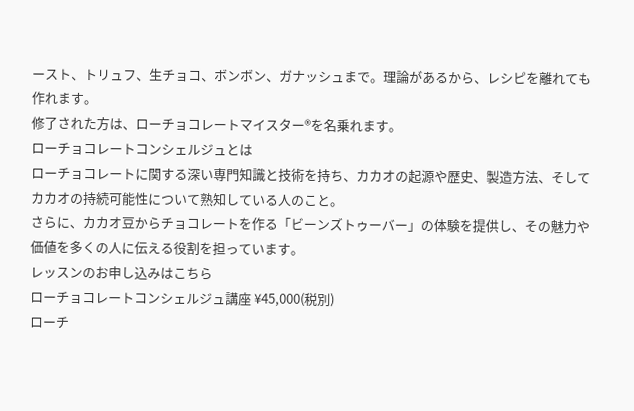ースト、トリュフ、生チョコ、ボンボン、ガナッシュまで。理論があるから、レシピを離れても作れます。
修了された方は、ローチョコレートマイスター®を名乗れます。
ローチョコレートコンシェルジュとは
ローチョコレートに関する深い専門知識と技術を持ち、カカオの起源や歴史、製造方法、そしてカカオの持続可能性について熟知している人のこと。
さらに、カカオ豆からチョコレートを作る「ビーンズトゥーバー」の体験を提供し、その魅力や価値を多くの人に伝える役割を担っています。
レッスンのお申し込みはこちら
ローチョコレートコンシェルジュ講座 ¥45,000(税別)
ローチ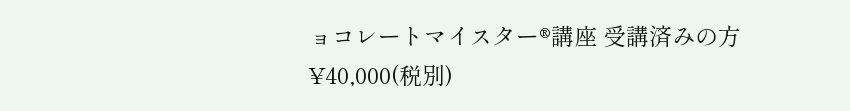ョコレートマイスター®講座 受講済みの方 ¥40,000(税別)